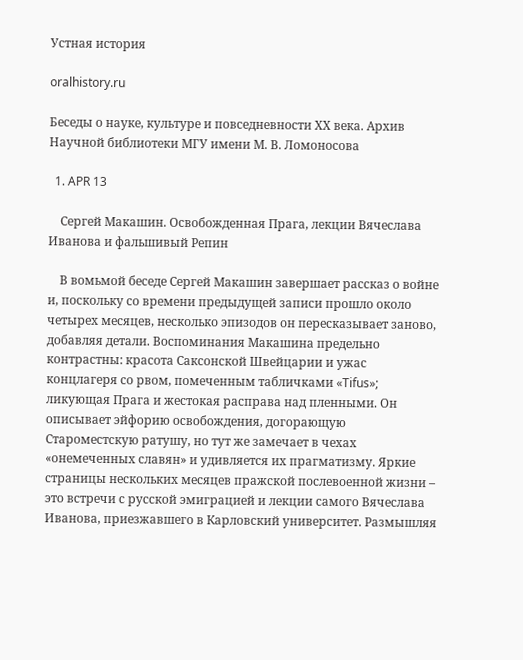Устная история

oralhistory.ru

Беседы о науке, культуре и повседневности ХХ века. Архив Научной библиотеки МГУ имени М. В. Ломоносова

  1. APR 13

    Сергей Макашин. Освобожденная Прага, лекции Вячеслава Иванова и фальшивый Репин

    В вомьмой беседе Сергей Макашин завершает рассказ о войне и, поскольку со времени предыдущей записи прошло около четырех месяцев, несколько эпизодов он пересказывает заново, добавляя детали. Воспоминания Макашина предельно контрастны: красота Саксонской Швейцарии и ужас концлагеря со рвом, помеченным табличками «Tifus»; ликующая Прага и жестокая расправа над пленными. Он описывает эйфорию освобождения, догорающую Староместскую ратушу, но тут же замечает в чехах «онемеченных славян» и удивляется их прагматизму. Яркие страницы нескольких месяцев пражской послевоенной жизни – это встречи с русской эмиграцией и лекции самого Вячеслава Иванова, приезжавшего в Карловский университет. Размышляя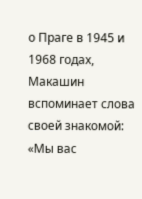о Праге в 1945 и 1968 годах, Макашин вспоминает слова своей знакомой: «Мы вас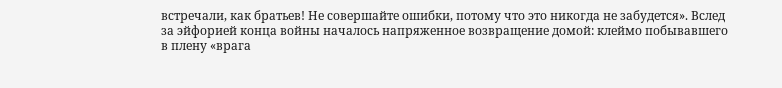встречали, как братьев! Не совершайте ошибки, потому что это никогда не забудется». Вслед за эйфорией конца войны началось напряженное возвращение домой: клеймо побывавшего в плену «врага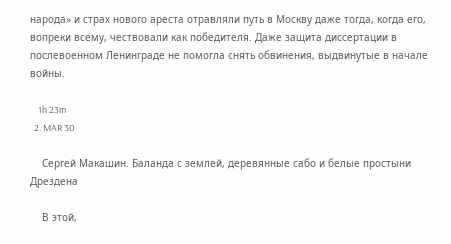народа» и страх нового ареста отравляли путь в Москву даже тогда, когда его, вопреки всему, чествовали как победителя. Даже защита диссертации в послевоенном Ленинграде не помогла снять обвинения, выдвинутые в начале войны.

    1h 23m
  2. MAR 30

    Сергей Макашин. Баланда с землей, деревянные сабо и белые простыни Дрездена

    В этой,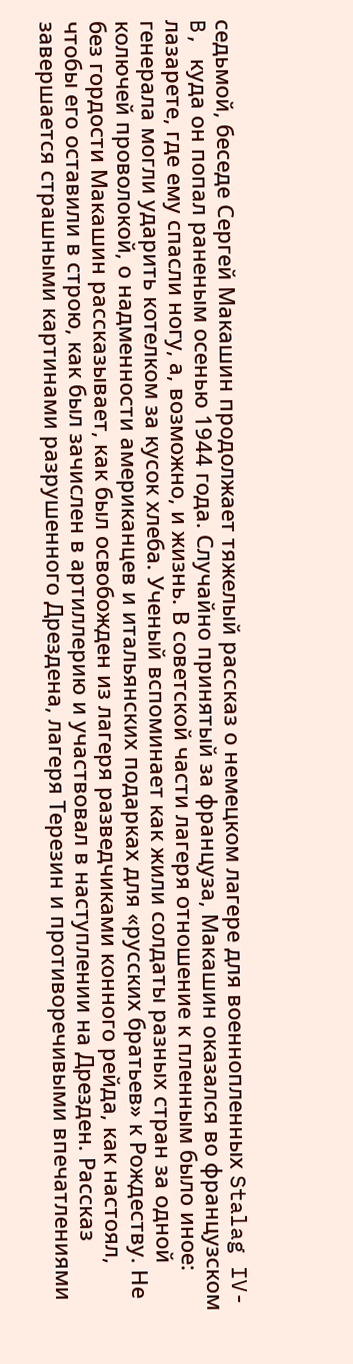седьмой, беседе Сергей Макашин продолжает тяжелый рассказ о немецком лагере для военнопленных Stalag IV-B, куда он попал раненым осенью 1944 года. Случайно принятый за француза, Макашин оказался во французском лазарете, где ему спасли ногу, а, возможно, и жизнь. В советской части лагеря отношение к пленным было иное: генерала могли ударить котелком за кусок хлеба. Ученый вспоминает как жили солдаты разных стран за одной колючей проволокой, о надменности американцев и итальянских подарках для «русских братьев» к Рождеству. Не без гордости Макашин рассказывает, как был освобожден из лагеря разведчиками конного рейда, как настоял, чтобы его оставили в строю, как был зачислен в артиллерию и участвовал в наступлении на Дрезден. Рассказ завершается страшными картинами разрушенного Дрездена, лагеря Терезин и противоречивыми впечатлениями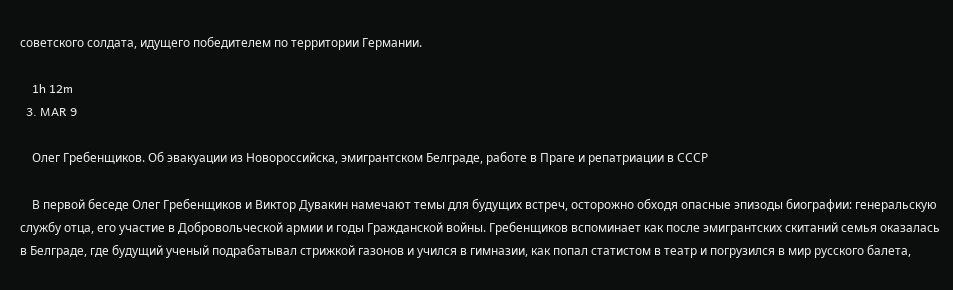советского солдата, идущего победителем по территории Германии.

    1h 12m
  3. MAR 9

    Олег Гребенщиков. Об эвакуации из Новороссийска, эмигрантском Белграде, работе в Праге и репатриации в СССР

    В первой беседе Олег Гребенщиков и Виктор Дувакин намечают темы для будущих встреч, осторожно обходя опасные эпизоды биографии: генеральскую службу отца, его участие в Добровольческой армии и годы Гражданской войны. Гребенщиков вспоминает как после эмигрантских скитаний семья оказалась в Белграде, где будущий ученый подрабатывал стрижкой газонов и учился в гимназии, как попал статистом в театр и погрузился в мир русского балета,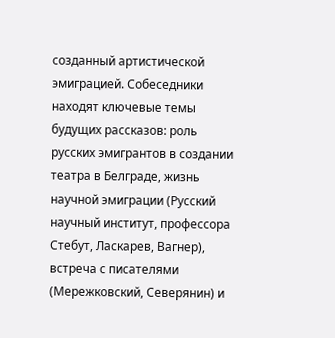созданный артистической эмиграцией. Собеседники находят ключевые темы будущих рассказов: роль русских эмигрантов в создании театра в Белграде, жизнь научной эмиграции (Русский научный институт, профессора Стебут, Ласкарев, Вагнер), встреча с писателями (Мережковский, Северянин) и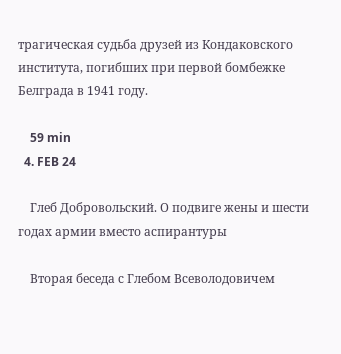трагическая судьба друзей из Кондаковского института, погибших при первой бомбежке Белграда в 1941 году.

    59 min
  4. FEB 24

    Глеб Добровольский. О подвиге жены и шести годах армии вместо аспирантуры

    Вторая беседа с Глебом Всеволодовичем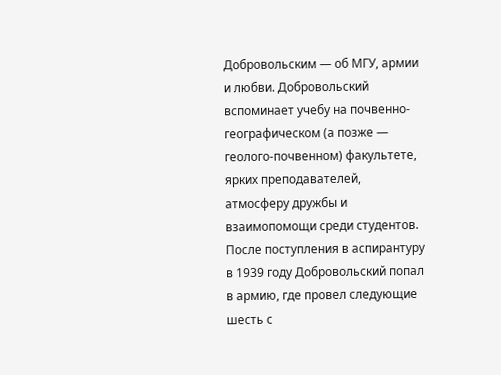Добровольским — об МГУ, армии и любви. Добровольский вспоминает учебу на почвенно-географическом (а позже — геолого-почвенном) факультете, ярких преподавателей, атмосферу дружбы и взаимопомощи среди студентов. После поступления в аспирантуру в 1939 году Добровольский попал в армию, где провел следующие шесть с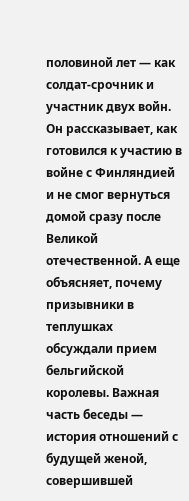половиной лет — как солдат-срочник и участник двух войн. Он рассказывает, как готовился к участию в войне с Финляндией и не смог вернуться домой сразу после Великой отечественной. А еще объясняет, почему призывники в теплушках обсуждали прием бельгийской королевы. Важная часть беседы — история отношений с будущей женой, совершившей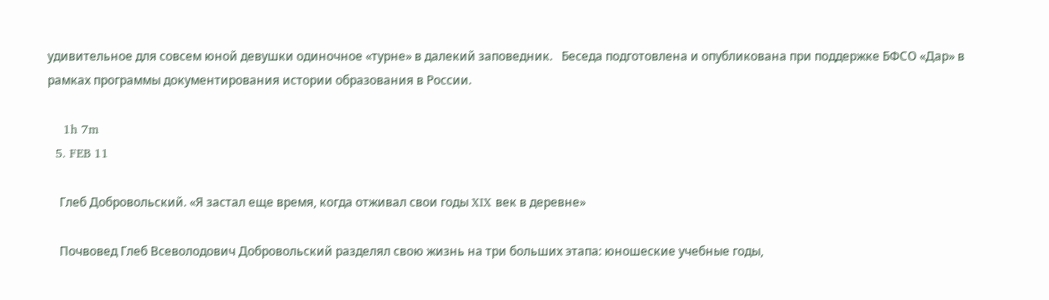удивительное для совсем юной девушки одиночное «турне» в далекий заповедник.   Беседа подготовлена и опубликована при поддержке БФСО «Дар» в рамках программы документирования истории образования в России.

    1h 7m
  5. FEB 11

    Глеб Добровольский. «Я застал еще время, когда отживал свои годы XIX век в деревне»

    Почвовед Глеб Всеволодович Добровольский разделял свою жизнь на три больших этапа: юношеские учебные годы,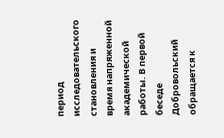период исследовательского становления и время напряженной академической работы. В первой беседе Добровольский обращается к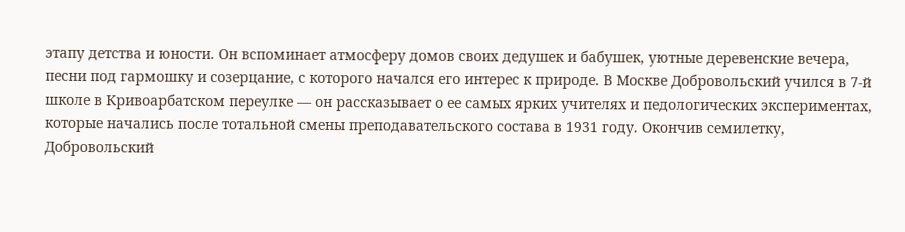этапу детства и юности. Он вспоминает атмосферу домов своих дедушек и бабушек, уютные деревенские вечера, песни под гармошку и созерцание, с которого начался его интерес к природе. В Москве Добровольский учился в 7-й школе в Кривоарбатском переулке — он рассказывает о ее самых ярких учителях и педологических экспериментах, которые начались после тотальной смены преподавательского состава в 1931 году. Окончив семилетку, Добровольский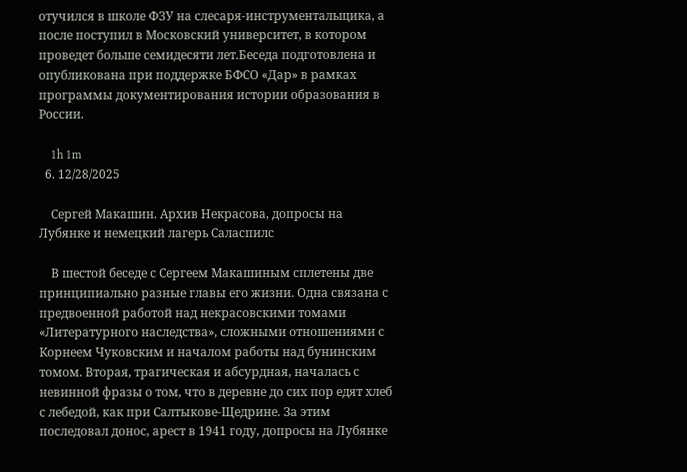отучился в школе ФЗУ на слесаря-инструментальщика, а после поступил в Московский университет, в котором проведет больше семидесяти лет.Беседа подготовлена и опубликована при поддержке БФСО «Дар» в рамках программы документирования истории образования в России.

    1h 1m
  6. 12/28/2025

    Сергей Макашин. Архив Некрасова, допросы на Лубянке и немецкий лагерь Саласпилс

    В шестой беседе с Сергеем Макашиным сплетены две принципиально разные главы его жизни. Одна связана с предвоенной работой над некрасовскими томами «Литературного наследства», сложными отношениями с Корнеем Чуковским и началом работы над бунинским томом. Вторая, трагическая и абсурдная, началась с невинной фразы о том, что в деревне до сих пор едят хлеб с лебедой, как при Салтыкове-Щедрине. За этим последовал донос, арест в 1941 году, допросы на Лубянке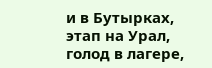и в Бутырках, этап на Урал, голод в лагере,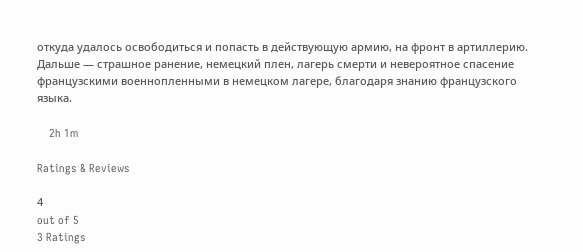откуда удалось освободиться и попасть в действующую армию, на фронт в артиллерию. Дальше — страшное ранение, немецкий плен, лагерь смерти и невероятное спасение французскими военнопленными в немецком лагере, благодаря знанию французского языка.

    2h 1m

Ratings & Reviews

4
out of 5
3 Ratings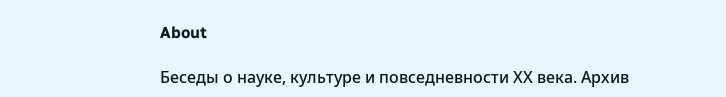About

Беседы о науке, культуре и повседневности ХХ века. Архив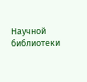Научной библиотеки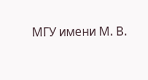МГУ имени М. В.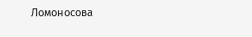Ломоносова